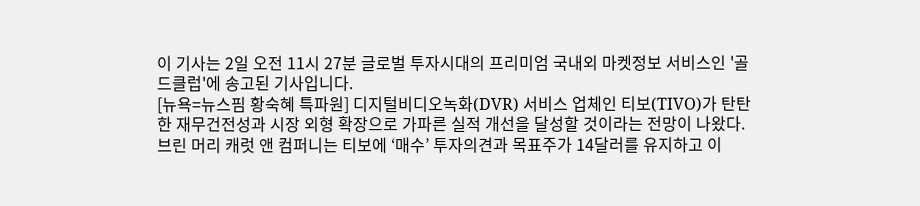이 기사는 2일 오전 11시 27분 글로벌 투자시대의 프리미엄 국내외 마켓정보 서비스인 '골드클럽'에 송고된 기사입니다.
[뉴욕=뉴스핌 황숙혜 특파원] 디지털비디오녹화(DVR) 서비스 업체인 티보(TIVO)가 탄탄한 재무건전성과 시장 외형 확장으로 가파른 실적 개선을 달성할 것이라는 전망이 나왔다.
브린 머리 캐럿 앤 컴퍼니는 티보에 ‘매수’ 투자의견과 목표주가 14달러를 유지하고 이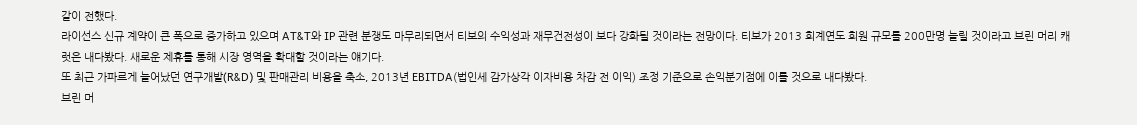같이 전했다.
라이선스 신규 계약이 큰 폭으로 증가하고 있으며 AT&T와 IP 관련 분쟁도 마무리되면서 티보의 수익성과 재무건전성이 보다 강화될 것이라는 전망이다. 티보가 2013 회계연도 회원 규모를 200만명 늘릴 것이라고 브린 머리 캐럿은 내다봤다. 새로운 제휴를 통해 시장 영역을 확대할 것이라는 얘기다.
또 최근 가파르게 늘어났던 연구개발(R&D) 및 판매관리 비용을 축소, 2013년 EBITDA(법인세 감가상각 이자비용 차감 전 이익) 조정 기준으로 손익분기점에 이를 것으로 내다봤다.
브린 머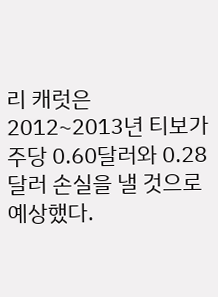리 캐럿은 2012~2013년 티보가 주당 0.60달러와 0.28달러 손실을 낼 것으로 예상했다.